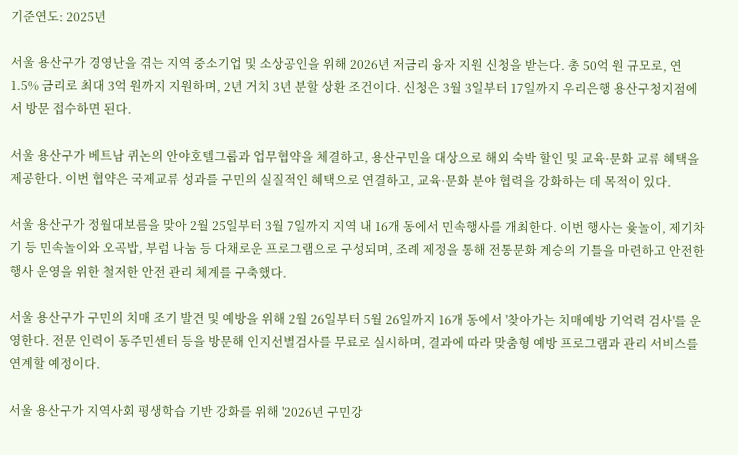기준연도: 2025년

서울 용산구가 경영난을 겪는 지역 중소기업 및 소상공인을 위해 2026년 저금리 융자 지원 신청을 받는다. 총 50억 원 규모로, 연 1.5% 금리로 최대 3억 원까지 지원하며, 2년 거치 3년 분할 상환 조건이다. 신청은 3월 3일부터 17일까지 우리은행 용산구청지점에서 방문 접수하면 된다.

서울 용산구가 베트남 퀴논의 안야호텔그룹과 업무협약을 체결하고, 용산구민을 대상으로 해외 숙박 할인 및 교육·문화 교류 혜택을 제공한다. 이번 협약은 국제교류 성과를 구민의 실질적인 혜택으로 연결하고, 교육·문화 분야 협력을 강화하는 데 목적이 있다.

서울 용산구가 정월대보름을 맞아 2월 25일부터 3월 7일까지 지역 내 16개 동에서 민속행사를 개최한다. 이번 행사는 윷놀이, 제기차기 등 민속놀이와 오곡밥, 부럼 나눔 등 다채로운 프로그램으로 구성되며, 조례 제정을 통해 전통문화 계승의 기틀을 마련하고 안전한 행사 운영을 위한 철저한 안전 관리 체계를 구축했다.

서울 용산구가 구민의 치매 조기 발견 및 예방을 위해 2월 26일부터 5월 26일까지 16개 동에서 '찾아가는 치매예방 기억력 검사'를 운영한다. 전문 인력이 동주민센터 등을 방문해 인지선별검사를 무료로 실시하며, 결과에 따라 맞춤형 예방 프로그램과 관리 서비스를 연계할 예정이다.

서울 용산구가 지역사회 평생학습 기반 강화를 위해 '2026년 구민강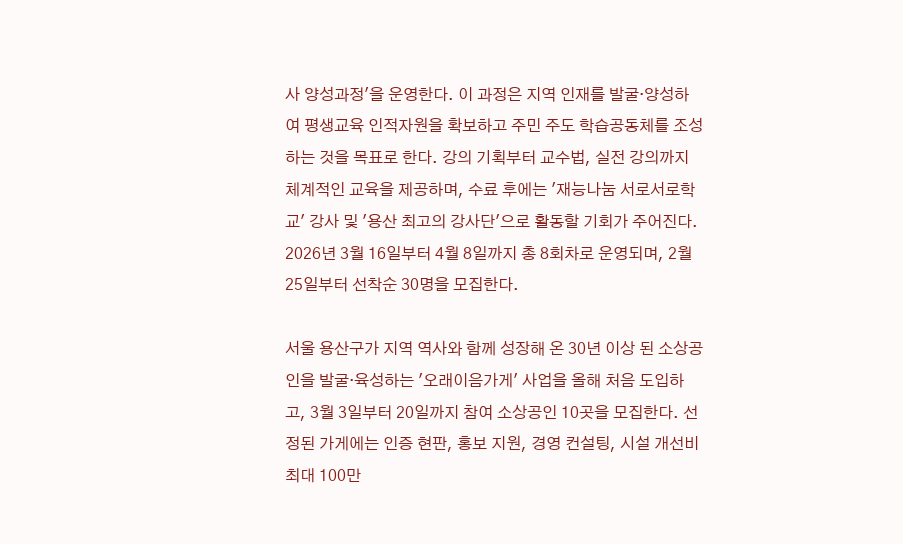사 양성과정'을 운영한다. 이 과정은 지역 인재를 발굴·양성하여 평생교육 인적자원을 확보하고 주민 주도 학습공동체를 조성하는 것을 목표로 한다. 강의 기획부터 교수법, 실전 강의까지 체계적인 교육을 제공하며, 수료 후에는 '재능나눔 서로서로학교' 강사 및 '용산 최고의 강사단'으로 활동할 기회가 주어진다. 2026년 3월 16일부터 4월 8일까지 총 8회차로 운영되며, 2월 25일부터 선착순 30명을 모집한다.

서울 용산구가 지역 역사와 함께 성장해 온 30년 이상 된 소상공인을 발굴·육성하는 '오래이음가게' 사업을 올해 처음 도입하고, 3월 3일부터 20일까지 참여 소상공인 10곳을 모집한다. 선정된 가게에는 인증 현판, 홍보 지원, 경영 컨설팅, 시설 개선비 최대 100만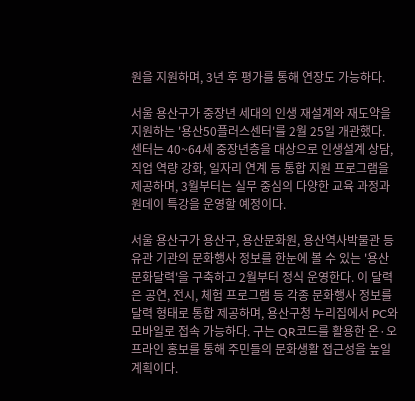원을 지원하며, 3년 후 평가를 통해 연장도 가능하다.

서울 용산구가 중장년 세대의 인생 재설계와 재도약을 지원하는 '용산50플러스센터'를 2월 25일 개관했다. 센터는 40~64세 중장년층을 대상으로 인생설계 상담, 직업 역량 강화, 일자리 연계 등 통합 지원 프로그램을 제공하며, 3월부터는 실무 중심의 다양한 교육 과정과 원데이 특강을 운영할 예정이다.

서울 용산구가 용산구, 용산문화원, 용산역사박물관 등 유관 기관의 문화행사 정보를 한눈에 볼 수 있는 '용산문화달력'을 구축하고 2월부터 정식 운영한다. 이 달력은 공연, 전시, 체험 프로그램 등 각종 문화행사 정보를 달력 형태로 통합 제공하며, 용산구청 누리집에서 PC와 모바일로 접속 가능하다. 구는 QR코드를 활용한 온·오프라인 홍보를 통해 주민들의 문화생활 접근성을 높일 계획이다.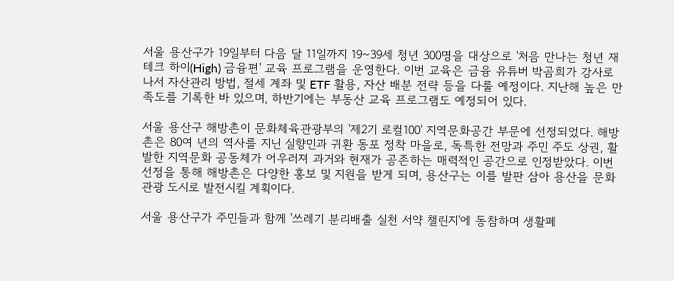서울 용산구가 19일부터 다음 달 11일까지 19~39세 청년 300명을 대상으로 '처음 만나는 청년 재테크 하이(High) 금융편' 교육 프로그램을 운영한다. 이번 교육은 금융 유튜버 박곰희가 강사로 나서 자산관리 방법, 절세 계좌 및 ETF 활용, 자산 배분 전략 등을 다룰 예정이다. 지난해 높은 만족도를 기록한 바 있으며, 하반기에는 부동산 교육 프로그램도 예정되어 있다.

서울 용산구 해방촌이 문화체육관광부의 '제2기 로컬100' 지역문화공간 부문에 선정되었다. 해방촌은 80여 년의 역사를 지닌 실향민과 귀환 동포 정착 마을로, 독특한 전망과 주민 주도 상권, 활발한 지역문화 공동체가 어우러져 과거와 현재가 공존하는 매력적인 공간으로 인정받았다. 이번 선정을 통해 해방촌은 다양한 홍보 및 지원을 받게 되며, 용산구는 이를 발판 삼아 용산을 문화관광 도시로 발전시킬 계획이다.

서울 용산구가 주민들과 함께 '쓰레기 분리배출 실천 서약 챌린지'에 동참하며 생활폐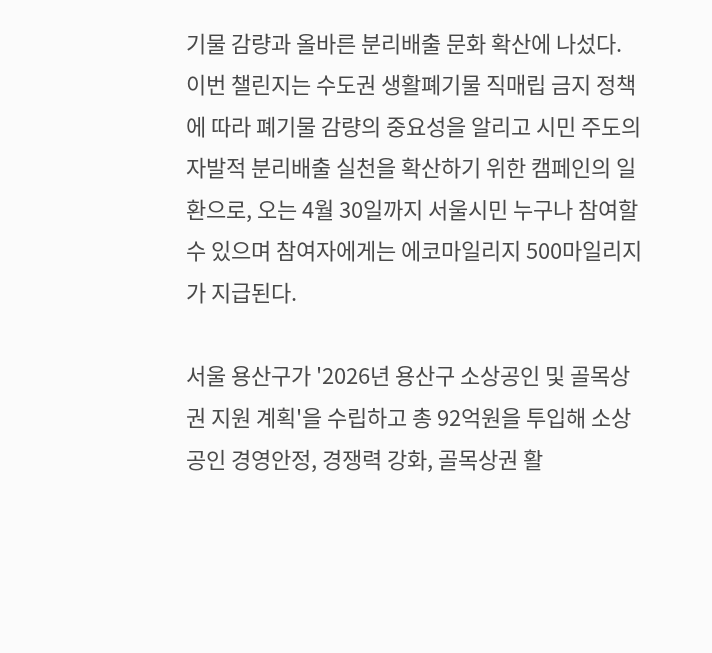기물 감량과 올바른 분리배출 문화 확산에 나섰다. 이번 챌린지는 수도권 생활폐기물 직매립 금지 정책에 따라 폐기물 감량의 중요성을 알리고 시민 주도의 자발적 분리배출 실천을 확산하기 위한 캠페인의 일환으로, 오는 4월 30일까지 서울시민 누구나 참여할 수 있으며 참여자에게는 에코마일리지 500마일리지가 지급된다.

서울 용산구가 '2026년 용산구 소상공인 및 골목상권 지원 계획'을 수립하고 총 92억원을 투입해 소상공인 경영안정, 경쟁력 강화, 골목상권 활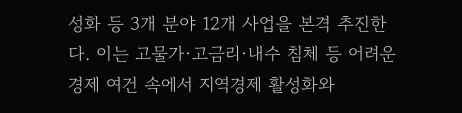성화 등 3개 분야 12개 사업을 본격 추진한다. 이는 고물가·고금리·내수 침체 등 어려운 경제 여건 속에서 지역경제 활성화와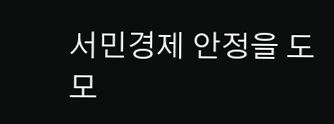서민경제 안정을 도모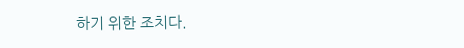하기 위한 조치다.